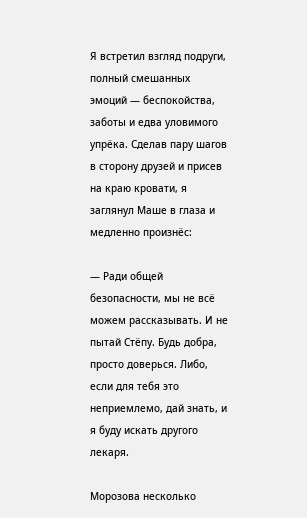Я встретил взгляд подруги, полный смешанных эмоций — беспокойства, заботы и едва уловимого упрёка. Сделав пару шагов в сторону друзей и присев на краю кровати, я заглянул Маше в глаза и медленно произнёс:

— Ради общей безопасности, мы не всё можем рассказывать. И не пытай Стёпу. Будь добра, просто доверься. Либо, если для тебя это неприемлемо, дай знать, и я буду искать другого лекаря.

Морозова несколько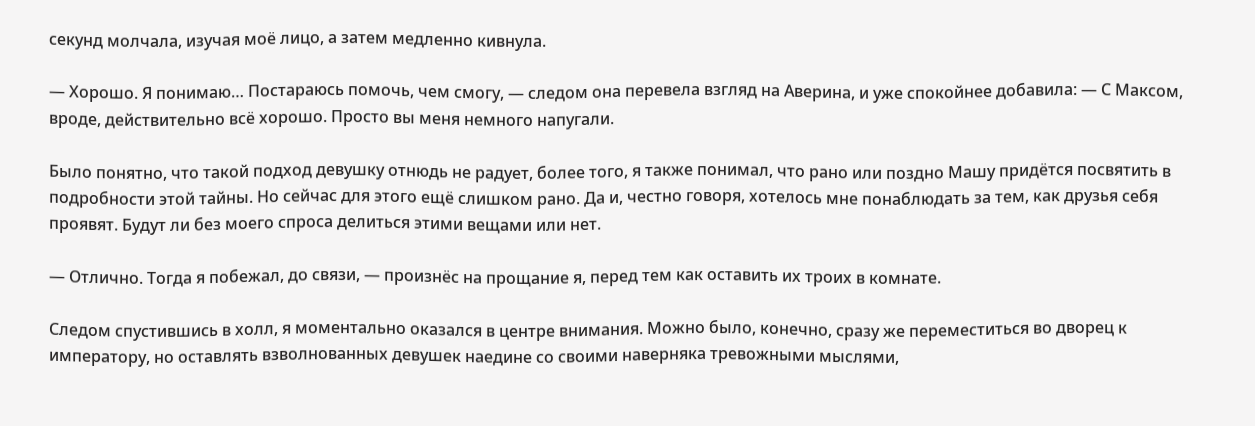секунд молчала, изучая моё лицо, а затем медленно кивнула.

— Хорошо. Я понимаю… Постараюсь помочь, чем смогу, — следом она перевела взгляд на Аверина, и уже спокойнее добавила: — С Максом, вроде, действительно всё хорошо. Просто вы меня немного напугали.

Было понятно, что такой подход девушку отнюдь не радует, более того, я также понимал, что рано или поздно Машу придётся посвятить в подробности этой тайны. Но сейчас для этого ещё слишком рано. Да и, честно говоря, хотелось мне понаблюдать за тем, как друзья себя проявят. Будут ли без моего спроса делиться этими вещами или нет.

— Отлично. Тогда я побежал, до связи, — произнёс на прощание я, перед тем как оставить их троих в комнате.

Следом спустившись в холл, я моментально оказался в центре внимания. Можно было, конечно, сразу же переместиться во дворец к императору, но оставлять взволнованных девушек наедине со своими наверняка тревожными мыслями,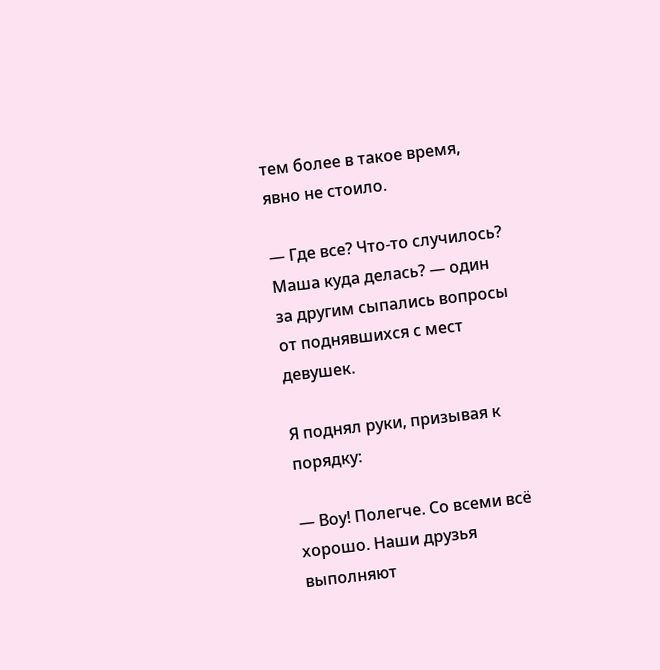тем более в такое время, явно не стоило.

— Где все? Что-то случилось? Маша куда делась? — один за другим сыпались вопросы от поднявшихся с мест девушек.

Я поднял руки, призывая к порядку:

— Воу! Полегче. Со всеми всё хорошо. Наши друзья выполняют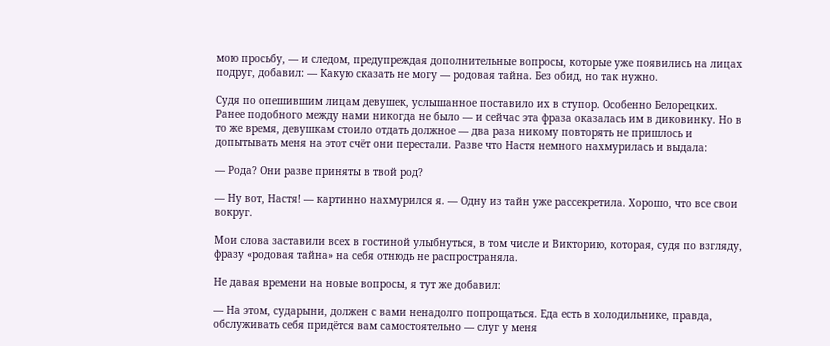мою просьбу, — и следом, предупреждая дополнительные вопросы, которые уже появились на лицах подруг, добавил: — Какую сказать не могу — родовая тайна. Без обид, но так нужно.

Судя по опешившим лицам девушек, услышанное поставило их в ступор. Особенно Белорецких. Ранее подобного между нами никогда не было — и сейчас эта фраза оказалась им в диковинку. Но в то же время, девушкам стоило отдать должное — два раза никому повторять не пришлось и допытывать меня на этот счёт они перестали. Разве что Настя немного нахмурилась и выдала:

— Рода? Они разве приняты в твой род?

— Ну вот, Настя! — картинно нахмурился я. — Одну из тайн уже рассекретила. Хорошо, что все свои вокруг.

Мои слова заставили всех в гостиной улыбнуться, в том числе и Викторию, которая, судя по взгляду, фразу «родовая тайна» на себя отнюдь не распространяла.

Не давая времени на новые вопросы, я тут же добавил:

— На этом, сударыни, должен с вами ненадолго попрощаться. Еда есть в холодильнике, правда, обслуживать себя придётся вам самостоятельно — слуг у меня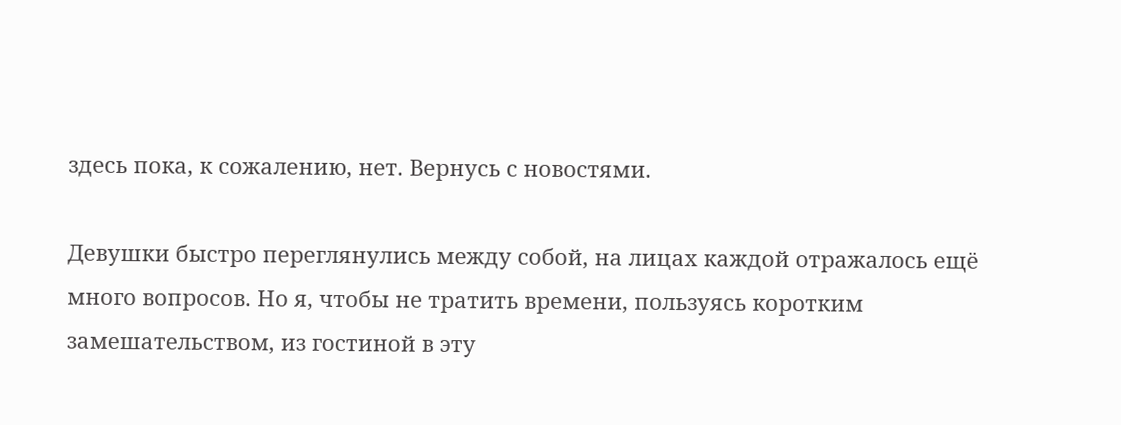здесь пока, к сожалению, нет. Вернусь с новостями.

Девушки быстро переглянулись между собой, на лицах каждой отражалось ещё много вопросов. Но я, чтобы не тратить времени, пользуясь коротким замешательством, из гостиной в эту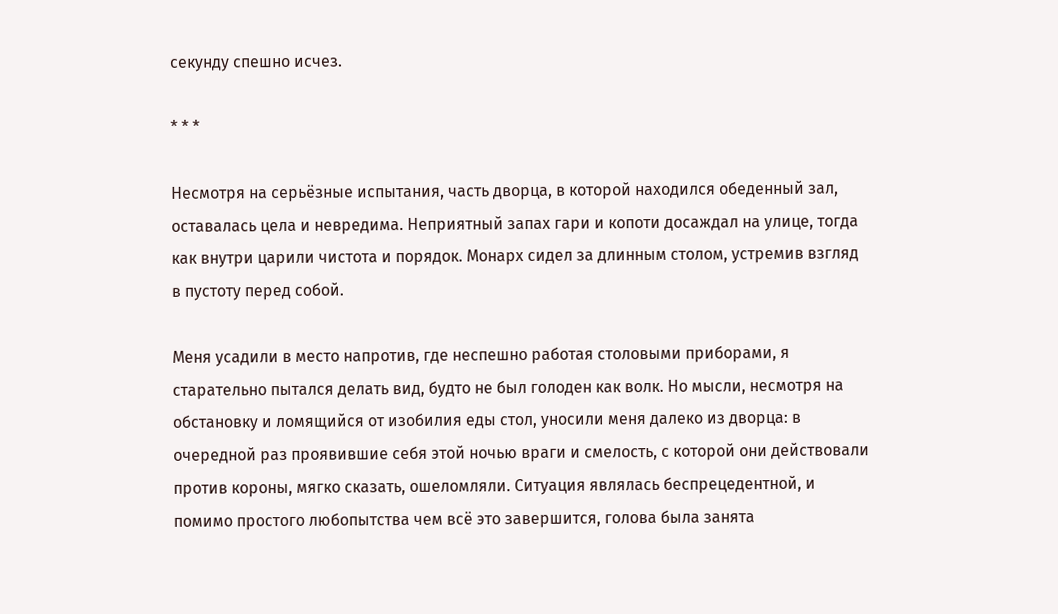секунду спешно исчез.

* * *

Несмотря на серьёзные испытания, часть дворца, в которой находился обеденный зал, оставалась цела и невредима. Неприятный запах гари и копоти досаждал на улице, тогда как внутри царили чистота и порядок. Монарх сидел за длинным столом, устремив взгляд в пустоту перед собой.

Меня усадили в место напротив, где неспешно работая столовыми приборами, я старательно пытался делать вид, будто не был голоден как волк. Но мысли, несмотря на обстановку и ломящийся от изобилия еды стол, уносили меня далеко из дворца: в очередной раз проявившие себя этой ночью враги и смелость, с которой они действовали против короны, мягко сказать, ошеломляли. Ситуация являлась беспрецедентной, и помимо простого любопытства чем всё это завершится, голова была занята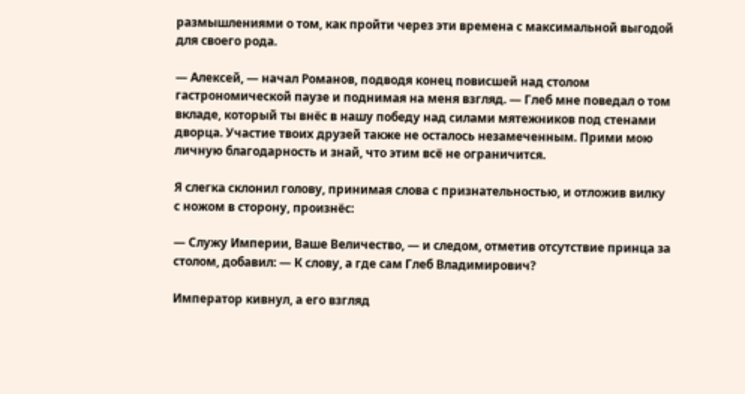размышлениями о том, как пройти через эти времена с максимальной выгодой для своего рода.

— Алексей, — начал Романов, подводя конец повисшей над столом гастрономической паузе и поднимая на меня взгляд. — Глеб мне поведал о том вкладе, который ты внёс в нашу победу над силами мятежников под стенами дворца. Участие твоих друзей также не осталось незамеченным. Прими мою личную благодарность и знай, что этим всё не ограничится.

Я слегка склонил голову, принимая слова с признательностью, и отложив вилку с ножом в сторону, произнёс:

— Служу Империи, Ваше Величество, — и следом, отметив отсутствие принца за столом, добавил: — К слову, а где сам Глеб Владимирович?

Император кивнул, а его взгляд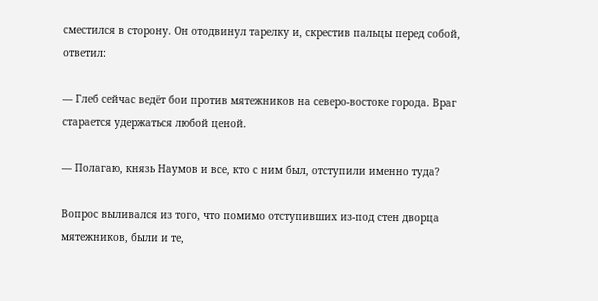сместился в сторону. Он отодвинул тарелку и, скрестив пальцы перед собой, ответил:

— Глеб сейчас ведёт бои против мятежников на северо-востоке города. Враг старается удержаться любой ценой.

— Полагаю, князь Наумов и все, кто с ним был, отступили именно туда?

Вопрос выливался из того, что помимо отступивших из-под стен дворца мятежников, были и те,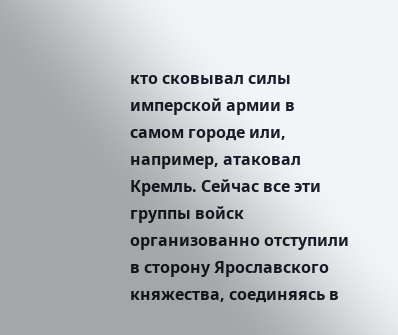кто сковывал силы имперской армии в самом городе или, например, атаковал Кремль. Сейчас все эти группы войск организованно отступили в сторону Ярославского княжества, соединяясь в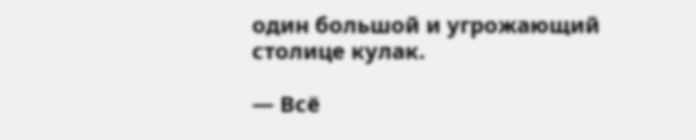один большой и угрожающий столице кулак.

— Всё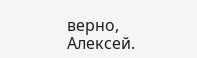верно, Алексей.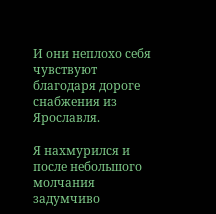И они неплохо себя чувствуют благодаря дороге снабжения из Ярославля.

Я нахмурился и после небольшого молчания задумчиво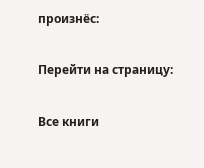произнёс:

Перейти на страницу:

Все книги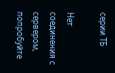серии ТБ

Нет соединения с сервером, попробуйте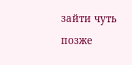зайти чуть позже